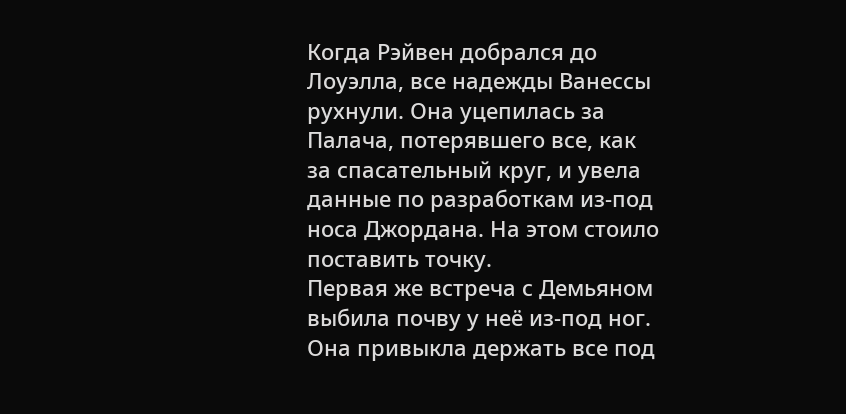Когда Рэйвен добрался до Лоуэлла, все надежды Ванессы рухнули. Она уцепилась за Палача, потерявшего все, как за спасательный круг, и увела данные по разработкам из-под носа Джордана. На этом стоило поставить точку.
Первая же встреча с Демьяном выбила почву у неё из-под ног. Она привыкла держать все под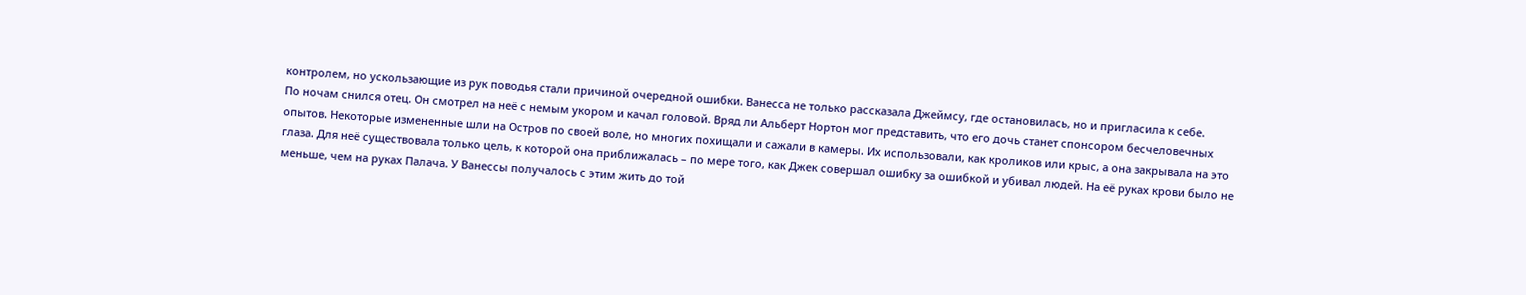контролем, но ускользающие из рук поводья стали причиной очередной ошибки. Ванесса не только рассказала Джеймсу, где остановилась, но и пригласила к себе.
По ночам снился отец. Он смотрел на неё с немым укором и качал головой. Вряд ли Альберт Нортон мог представить, что его дочь станет спонсором бесчеловечных опытов. Некоторые измененные шли на Остров по своей воле, но многих похищали и сажали в камеры. Их использовали, как кроликов или крыс, а она закрывала на это глаза. Для неё существовала только цель, к которой она приближалась – по мере того, как Джек совершал ошибку за ошибкой и убивал людей. На её руках крови было не меньше, чем на руках Палача. У Ванессы получалось с этим жить до той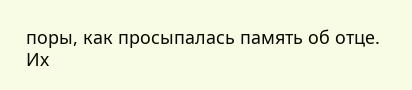поры, как просыпалась память об отце.
Их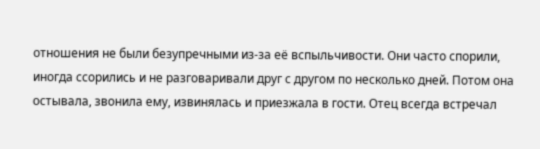отношения не были безупречными из-за её вспыльчивости. Они часто спорили, иногда ссорились и не разговаривали друг с другом по несколько дней. Потом она остывала, звонила ему, извинялась и приезжала в гости. Отец всегда встречал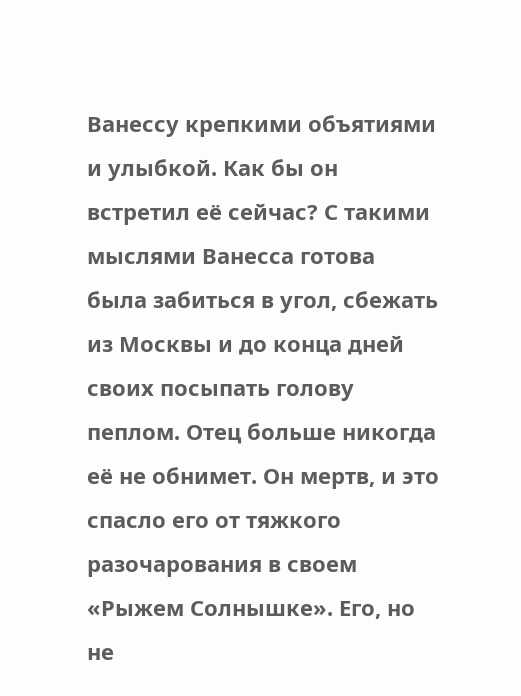Ванессу крепкими объятиями и улыбкой. Как бы он встретил её сейчас? С такими мыслями Ванесса готова была забиться в угол, сбежать из Москвы и до конца дней своих посыпать голову пеплом. Отец больше никогда её не обнимет. Он мертв, и это спасло его от тяжкого разочарования в своем «Рыжем Солнышке». Его, но не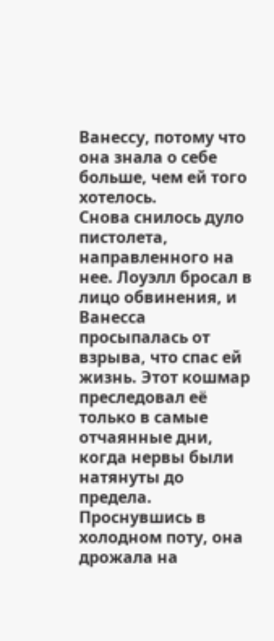Ванессу, потому что она знала о себе больше, чем ей того хотелось.
Снова снилось дуло пистолета, направленного на нее. Лоуэлл бросал в лицо обвинения, и Ванесса просыпалась от взрыва, что спас ей жизнь. Этот кошмар преследовал её только в самые отчаянные дни, когда нервы были натянуты до предела. Проснувшись в холодном поту, она дрожала на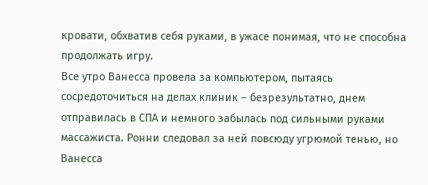кровати, обхватив себя руками, в ужасе понимая, что не способна продолжать игру.
Все утро Ванесса провела за компьютером, пытаясь сосредоточиться на делах клиник – безрезультатно, днем отправилась в СПА и немного забылась под сильными руками массажиста. Ронни следовал за ней повсюду угрюмой тенью, но Ванесса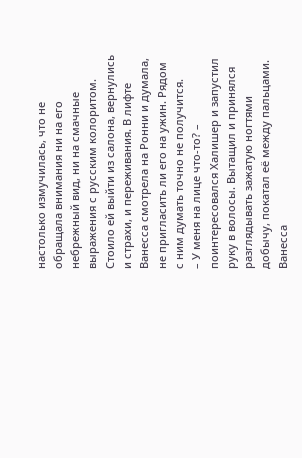настолько измучилась, что не обращала внимания ни на его небрежный вид, ни на смачные выражения с русским колоритом.
Стоило ей выйти из салона, вернулись и страхи, и переживания. В лифте Ванесса смотрела на Ронни и думала, не пригласить ли его на ужин. Рядом с ним думать точно не получится.
– У меня на лице что-то? – поинтересовался Халишер и запустил руку в волосы. Вытащил и принялся разглядывать зажатую ногтями добычу, покатал её между пальцами. Ванесса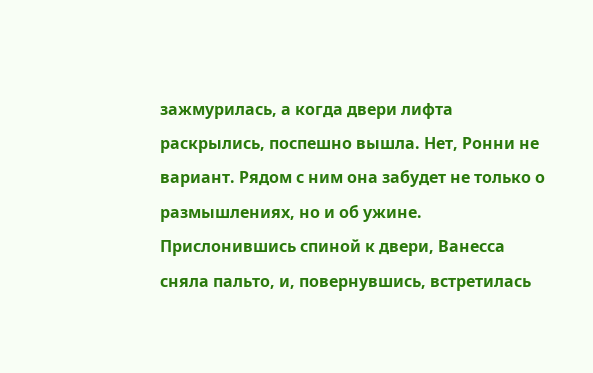зажмурилась, а когда двери лифта раскрылись, поспешно вышла. Нет, Ронни не вариант. Рядом с ним она забудет не только о размышлениях, но и об ужине.
Прислонившись спиной к двери, Ванесса сняла пальто, и, повернувшись, встретилась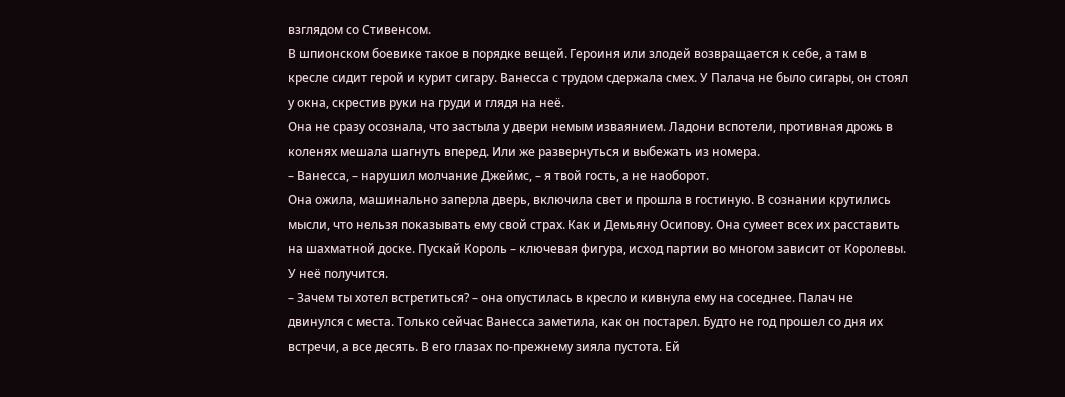взглядом со Стивенсом.
В шпионском боевике такое в порядке вещей. Героиня или злодей возвращается к себе, а там в кресле сидит герой и курит сигару. Ванесса с трудом сдержала смех. У Палача не было сигары, он стоял у окна, скрестив руки на груди и глядя на неё.
Она не сразу осознала, что застыла у двери немым изваянием. Ладони вспотели, противная дрожь в коленях мешала шагнуть вперед. Или же развернуться и выбежать из номера.
– Ванесса, – нарушил молчание Джеймс, – я твой гость, а не наоборот.
Она ожила, машинально заперла дверь, включила свет и прошла в гостиную. В сознании крутились мысли, что нельзя показывать ему свой страх. Как и Демьяну Осипову. Она сумеет всех их расставить на шахматной доске. Пускай Король – ключевая фигура, исход партии во многом зависит от Королевы. У неё получится.
– Зачем ты хотел встретиться? – она опустилась в кресло и кивнула ему на соседнее. Палач не двинулся с места. Только сейчас Ванесса заметила, как он постарел. Будто не год прошел со дня их встречи, а все десять. В его глазах по-прежнему зияла пустота. Ей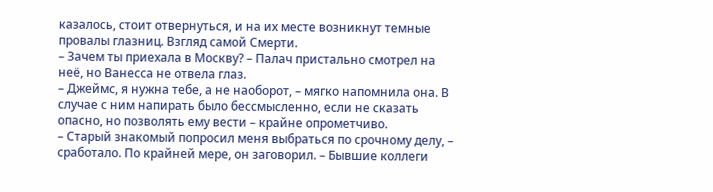казалось, стоит отвернуться, и на их месте возникнут темные провалы глазниц. Взгляд самой Смерти.
– Зачем ты приехала в Москву? – Палач пристально смотрел на неё, но Ванесса не отвела глаз.
– Джеймс, я нужна тебе, а не наоборот, – мягко напомнила она. В случае с ним напирать было бессмысленно, если не сказать опасно, но позволять ему вести – крайне опрометчиво.
– Старый знакомый попросил меня выбраться по срочному делу, – сработало. По крайней мере, он заговорил. – Бывшие коллеги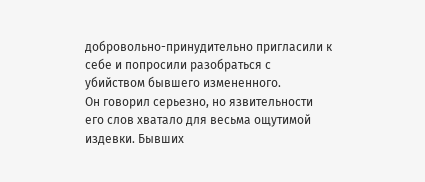добровольно-принудительно пригласили к себе и попросили разобраться с убийством бывшего измененного.
Он говорил серьезно, но язвительности его слов хватало для весьма ощутимой издевки. Бывших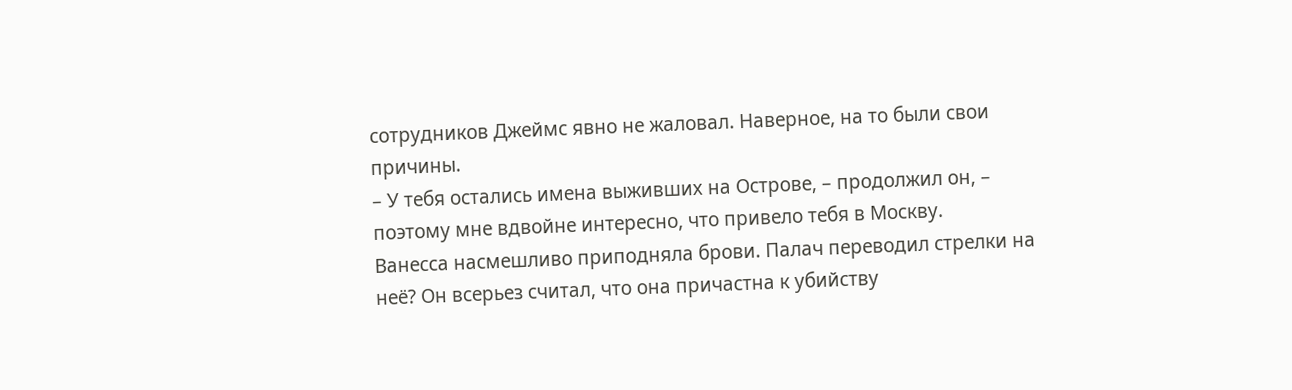сотрудников Джеймс явно не жаловал. Наверное, на то были свои причины.
– У тебя остались имена выживших на Острове, – продолжил он, – поэтому мне вдвойне интересно, что привело тебя в Москву.
Ванесса насмешливо приподняла брови. Палач переводил стрелки на неё? Он всерьез считал, что она причастна к убийству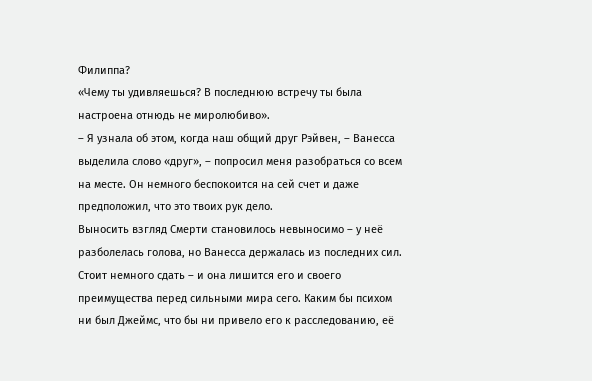Филиппа?
«Чему ты удивляешься? В последнюю встречу ты была настроена отнюдь не миролюбиво».
– Я узнала об этом, когда наш общий друг Рэйвен, – Ванесса выделила слово «друг», – попросил меня разобраться со всем на месте. Он немного беспокоится на сей счет и даже предположил, что это твоих рук дело.
Выносить взгляд Смерти становилось невыносимо – у неё разболелась голова, но Ванесса держалась из последних сил. Стоит немного сдать – и она лишится его и своего преимущества перед сильными мира сего. Каким бы психом ни был Джеймс, что бы ни привело его к расследованию, её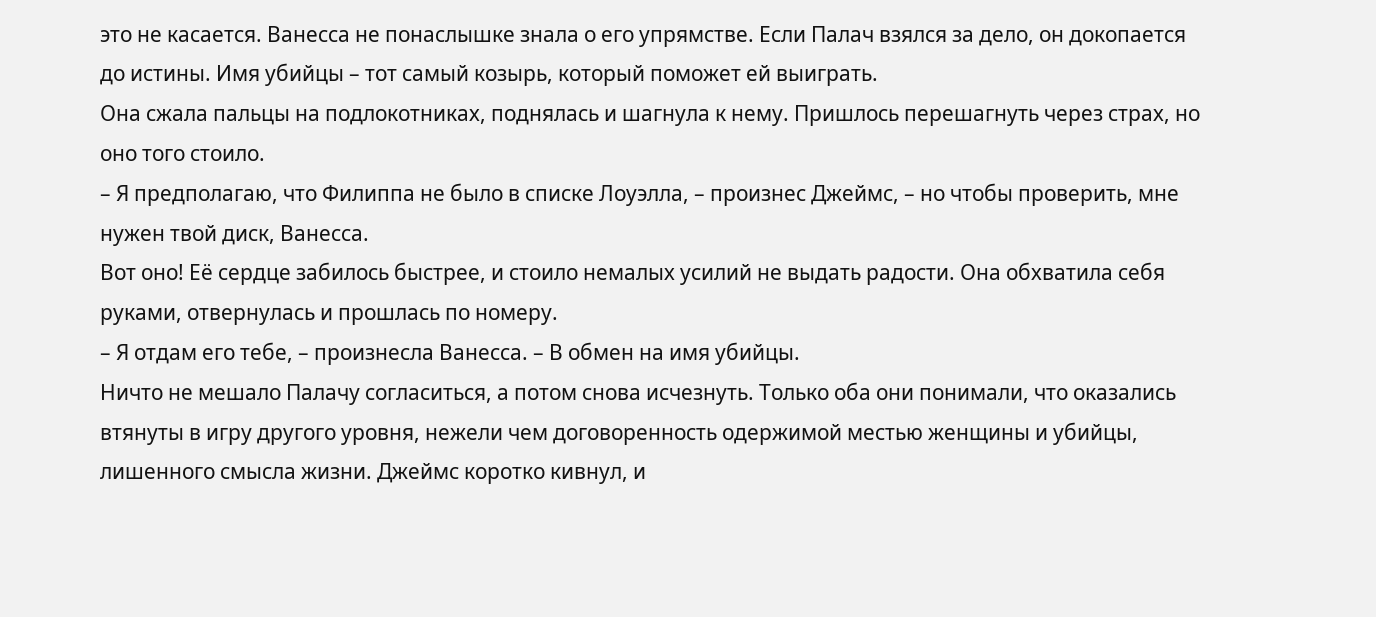это не касается. Ванесса не понаслышке знала о его упрямстве. Если Палач взялся за дело, он докопается до истины. Имя убийцы – тот самый козырь, который поможет ей выиграть.
Она сжала пальцы на подлокотниках, поднялась и шагнула к нему. Пришлось перешагнуть через страх, но оно того стоило.
– Я предполагаю, что Филиппа не было в списке Лоуэлла, – произнес Джеймс, – но чтобы проверить, мне нужен твой диск, Ванесса.
Вот оно! Её сердце забилось быстрее, и стоило немалых усилий не выдать радости. Она обхватила себя руками, отвернулась и прошлась по номеру.
– Я отдам его тебе, – произнесла Ванесса. – В обмен на имя убийцы.
Ничто не мешало Палачу согласиться, а потом снова исчезнуть. Только оба они понимали, что оказались втянуты в игру другого уровня, нежели чем договоренность одержимой местью женщины и убийцы, лишенного смысла жизни. Джеймс коротко кивнул, и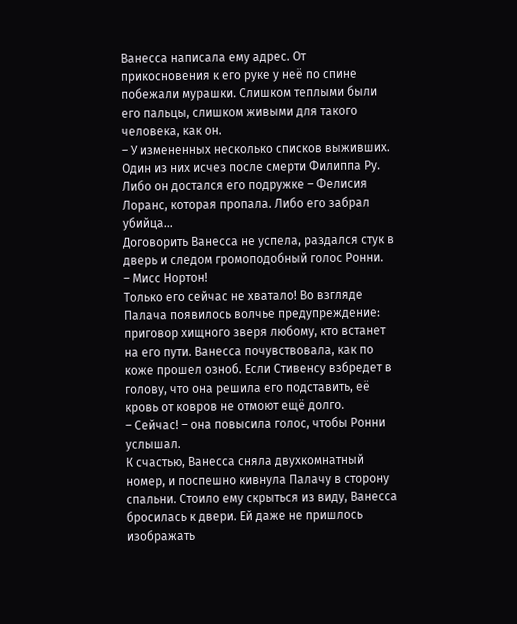Ванесса написала ему адрес. От прикосновения к его руке у неё по спине побежали мурашки. Слишком теплыми были его пальцы, слишком живыми для такого человека, как он.
– У измененных несколько списков выживших. Один из них исчез после смерти Филиппа Ру. Либо он достался его подружке – Фелисия Лоранс, которая пропала. Либо его забрал убийца…
Договорить Ванесса не успела, раздался стук в дверь и следом громоподобный голос Ронни.
– Мисс Нортон!
Только его сейчас не хватало! Во взгляде Палача появилось волчье предупреждение: приговор хищного зверя любому, кто встанет на его пути. Ванесса почувствовала, как по коже прошел озноб. Если Стивенсу взбредет в голову, что она решила его подставить, её кровь от ковров не отмоют ещё долго.
– Сейчас! – она повысила голос, чтобы Ронни услышал.
К счастью, Ванесса сняла двухкомнатный номер, и поспешно кивнула Палачу в сторону спальни. Стоило ему скрыться из виду, Ванесса бросилась к двери. Ей даже не пришлось изображать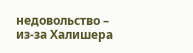недовольство – из-за Халишера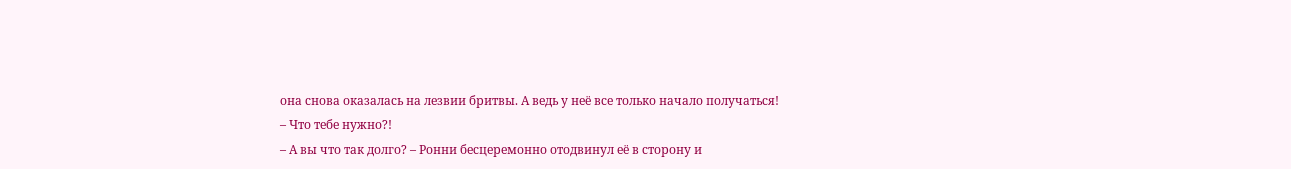она снова оказалась на лезвии бритвы. А ведь у неё все только начало получаться!
– Что тебе нужно?!
– А вы что так долго? – Ронни бесцеремонно отодвинул её в сторону и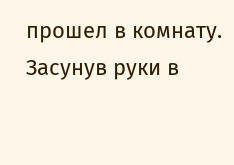прошел в комнату. Засунув руки в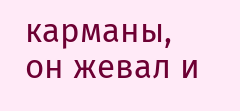карманы, он жевал и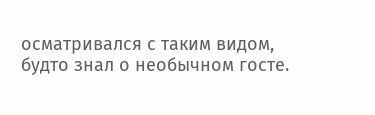осматривался с таким видом, будто знал о необычном госте.